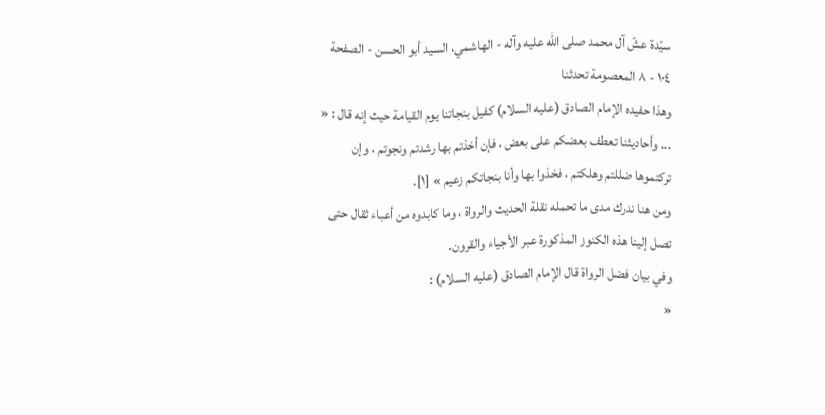سيّدة عشّ آل محمد صلى الله عليه وآله - الهاشمي، السيد أبو الحسن - الصفحة ١٠٤ - ٨ المعصومة تحدثنا
وهذا حفيده الإمام الصادق (عليه السلام) كفيل بنجاتنا يوم القيامة حيث إنه قال : « ... وأحاديثنا تعطف بعضكم على بعض ، فإن أخذتم بها رشدتم ونجوتم ، وإن تركتموها ضللتم وهلكتم ، فخذوا بها وأنا بنجاتكم زعيم » [١].
ومن هنا ندرك مدى ما تحمله نقلة الحديث والرواة ، وما كابدوه من أعباء ثقال حتى تصل إلينا هذه الكنوز المذكورة عبر الأجياء والقرون.
وفي بيان فضل الرواة قال الإمام الصادق (عليه السلام) :
«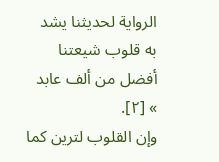الرواية لحديثنا يشد به قلوب شيعتنا أفضل من ألف عابد » [٢].
وإن القلوب لترين كما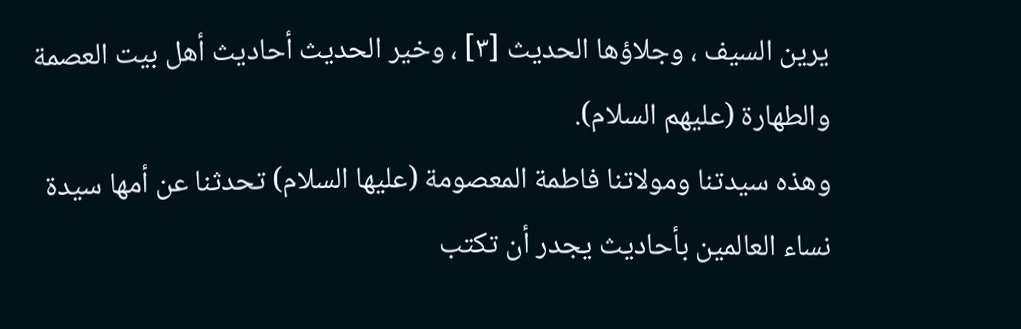يرين السيف ، وجلاؤها الحديث [٣] ، وخير الحديث أحاديث أهل بيت العصمة والطهارة (عليهم السلام).
وهذه سيدتنا ومولاتنا فاطمة المعصومة (عليها السلام) تحدثنا عن أمها سيدة نساء العالمين بأحاديث يجدر أن تكتب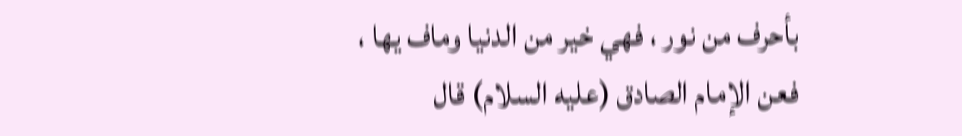بأحرف من نور ، فهي خير من الدنيا وماف يها ، فعن الإمام الصادق (عليه السلام) قال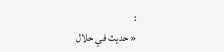:
« حديث في حلال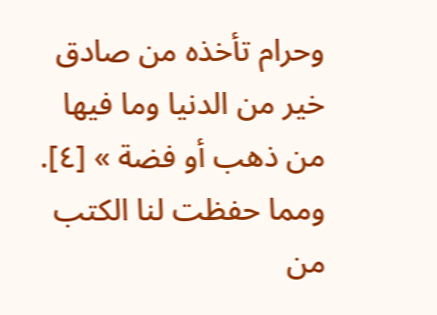وحرام تأخذه من صادق خير من الدنيا وما فيها من ذهب أو فضة » [٤].
ومما حفظت لنا الكتب من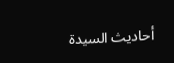أحاديث السيدة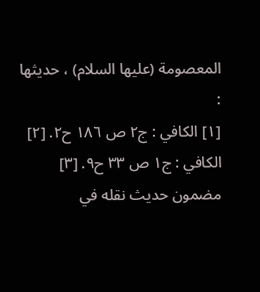المعصومة (عليها السلام) ، حديثها :
[١] الكافي : ج٢ ص ١٨٦ ح٢. [٢] الكافي : ج١ ص ٣٣ ح٩. [٣] مضمون حديث نقله في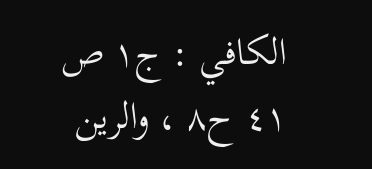الكافي : ج١ ص ٤١ ح٨ ، والرين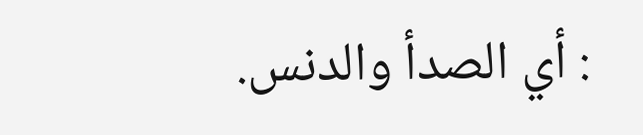: أي الصدأ والدنس.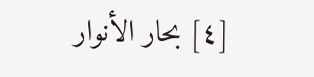[٤] بحار الأنوار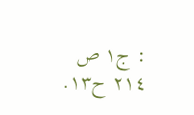: ج١ ص ٢١٤ ح١٣.